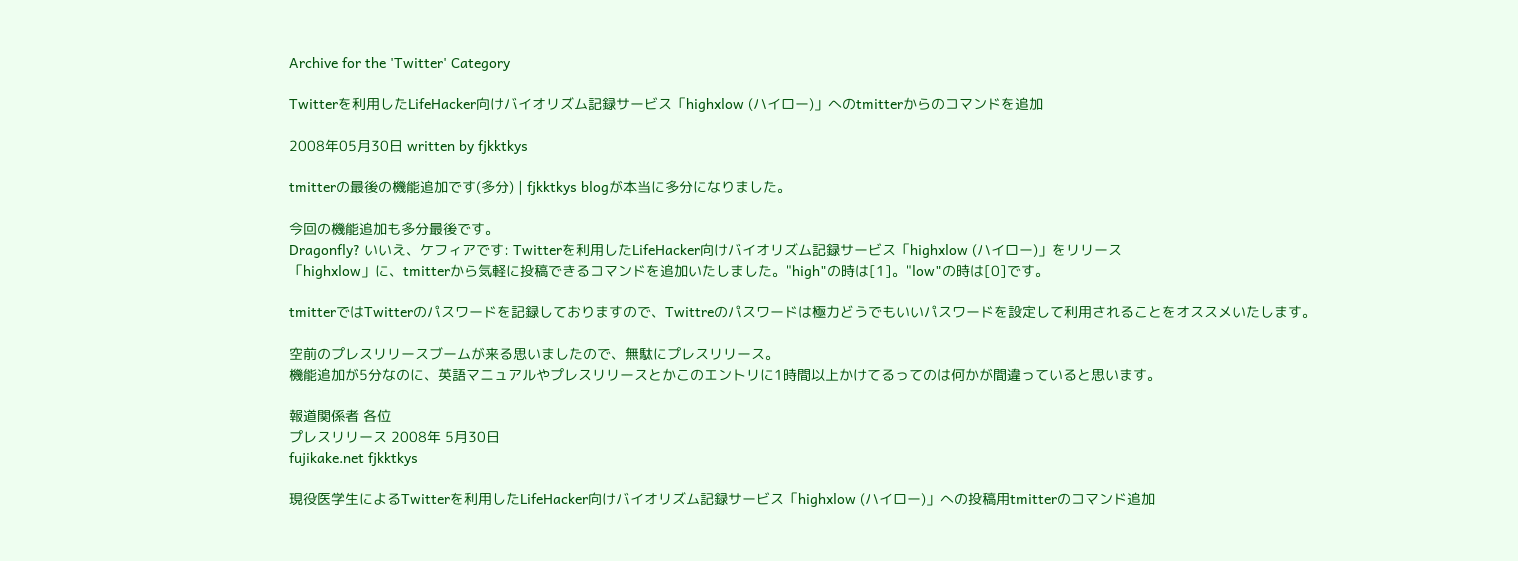Archive for the 'Twitter' Category

Twitterを利用したLifeHacker向けバイオリズム記録サービス「highxlow (ハイロー)」へのtmitterからのコマンドを追加

2008年05月30日 written by fjkktkys

tmitterの最後の機能追加です(多分) | fjkktkys blogが本当に多分になりました。

今回の機能追加も多分最後です。
Dragonfly? いいえ、ケフィアです: Twitterを利用したLifeHacker向けバイオリズム記録サービス「highxlow (ハイロー)」をリリース
「highxlow」に、tmitterから気軽に投稿できるコマンドを追加いたしました。"high"の時は[1]。"low"の時は[0]です。

tmitterではTwitterのパスワードを記録しておりますので、Twittreのパスワードは極力どうでもいいパスワードを設定して利用されることをオススメいたします。

空前のプレスリリースブームが来る思いましたので、無駄にプレスリリース。
機能追加が5分なのに、英語マニュアルやプレスリリースとかこのエントリに1時間以上かけてるってのは何かが間違っていると思います。

報道関係者 各位
プレスリリース 2008年 5月30日
fujikake.net fjkktkys

現役医学生によるTwitterを利用したLifeHacker向けバイオリズム記録サービス「highxlow (ハイロー)」への投稿用tmitterのコマンド追加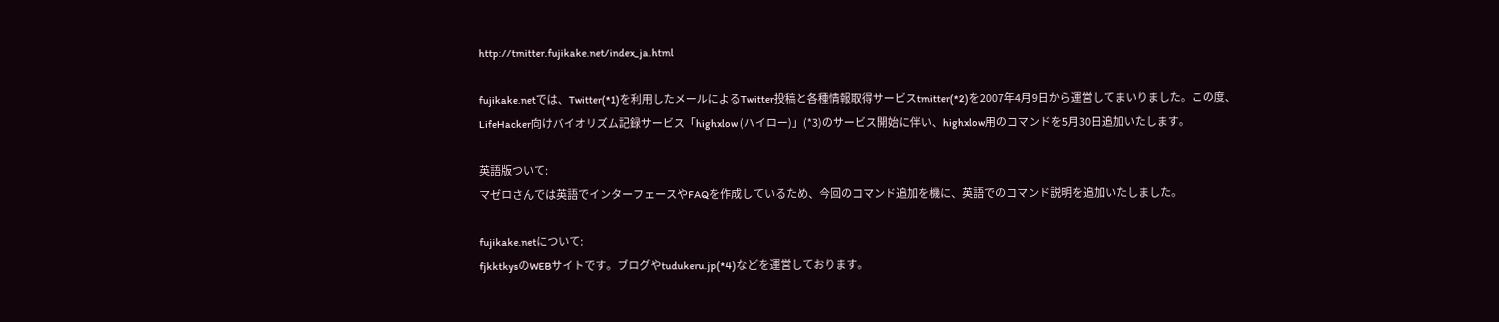http://tmitter.fujikake.net/index_ja.html

fujikake.netでは、Twitter(*1)を利用したメールによるTwitter投稿と各種情報取得サービスtmitter(*2)を2007年4月9日から運営してまいりました。この度、LifeHacker向けバイオリズム記録サービス「highxlow (ハイロー)」(*3)のサービス開始に伴い、highxlow用のコマンドを5月30日追加いたします。

英語版ついて:
マゼロさんでは英語でインターフェースやFAQを作成しているため、今回のコマンド追加を機に、英語でのコマンド説明を追加いたしました。

fujikake.netについて:
fjkktkysのWEBサイトです。ブログやtudukeru.jp(*4)などを運営しております。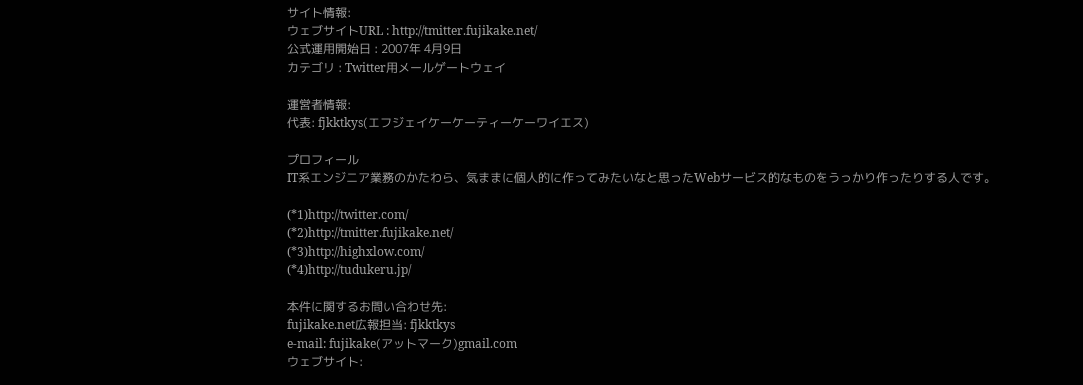サイト情報:
ウェブサイトURL : http://tmitter.fujikake.net/
公式運用開始日 : 2007年 4月9日
カテゴリ : Twitter用メールゲートウェイ

運営者情報:
代表: fjkktkys(エフジェイケーケーティーケーワイエス)

プロフィール
IT系エンジニア業務のかたわら、気ままに個人的に作ってみたいなと思ったWebサービス的なものをうっかり作ったりする人です。

(*1)http://twitter.com/
(*2)http://tmitter.fujikake.net/
(*3)http://highxlow.com/
(*4)http://tudukeru.jp/

本件に関するお問い合わせ先:
fujikake.net広報担当: fjkktkys
e-mail: fujikake(アットマーク)gmail.com
ウェブサイト: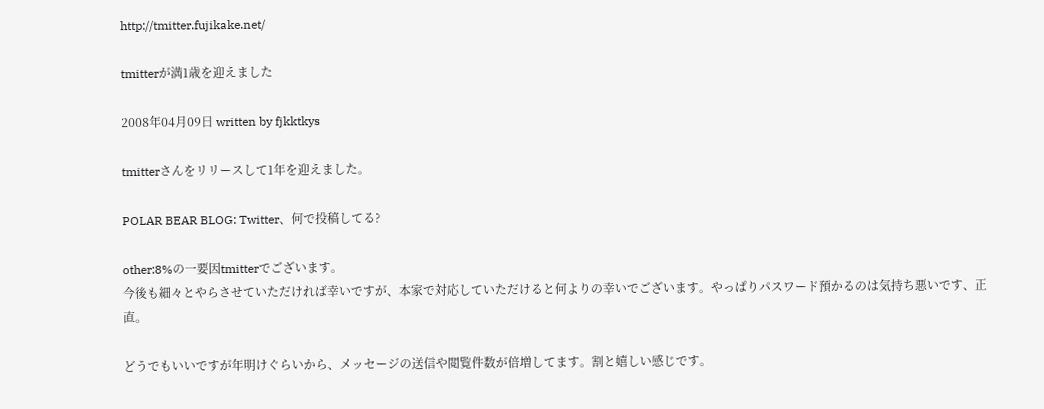http://tmitter.fujikake.net/

tmitterが満1歳を迎えました

2008年04月09日 written by fjkktkys

tmitterさんをリリースして1年を迎えました。

POLAR BEAR BLOG: Twitter、何で投稿してる?

other:8%の一要因tmitterでございます。
今後も細々とやらさせていただければ幸いですが、本家で対応していただけると何よりの幸いでございます。やっぱりパスワード預かるのは気持ち悪いです、正直。

どうでもいいですが年明けぐらいから、メッセージの送信や閲覧件数が倍増してます。割と嬉しい感じです。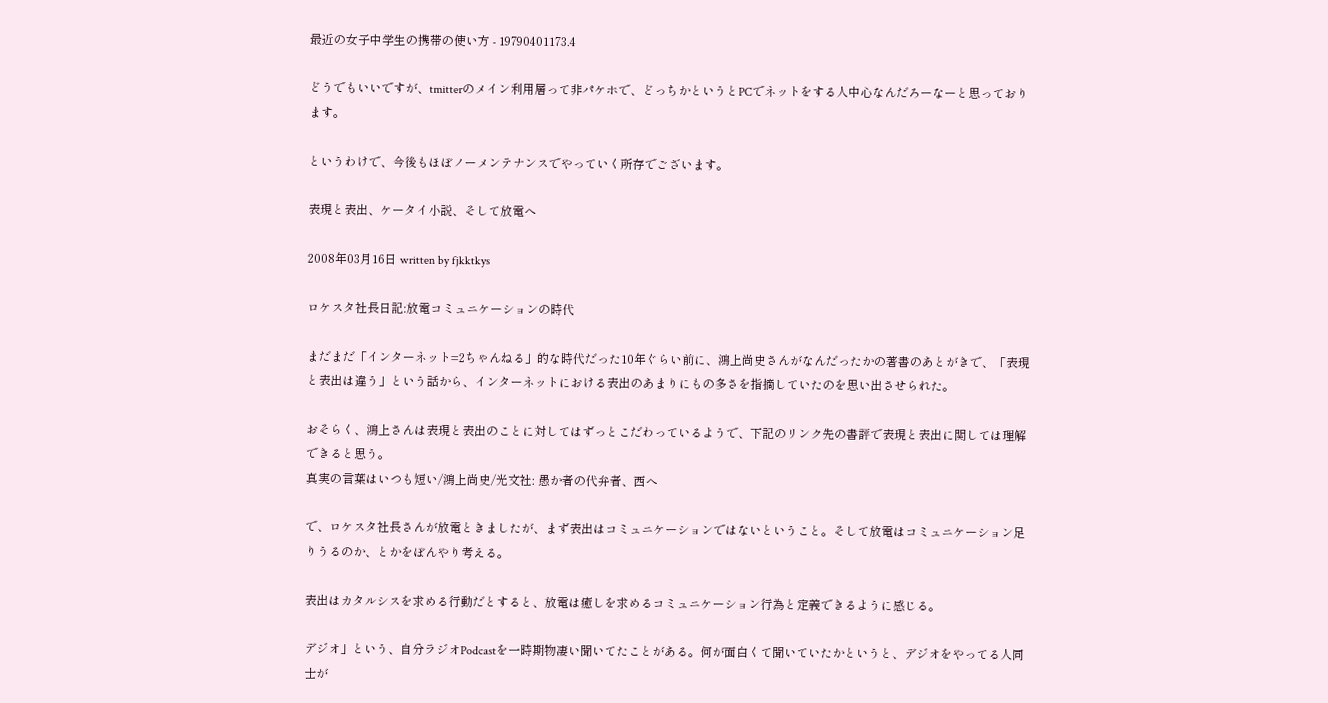最近の女子中学生の携帯の使い方 - 19790401173.4

どうでもいいですが、tmitterのメイン利用層って非パケホで、どっちかというとPCでネットをする人中心なんだろーなーと思っております。

というわけで、今後もほぼノーメンテナンスでやっていく所存でございます。

表現と表出、ケータイ小説、そして放電へ

2008年03月16日 written by fjkktkys

ロケスタ社長日記:放電コミュニケーションの時代

まだまだ「インターネット=2ちゃんねる」的な時代だった10年ぐらい前に、鴻上尚史さんがなんだったかの著書のあとがきで、「表現と表出は違う」という話から、インターネットにおける表出のあまりにもの多さを指摘していたのを思い出させられた。

おそらく、鴻上さんは表現と表出のことに対してはずっとこだわっているようで、下記のリンク先の書評で表現と表出に関しては理解できると思う。
真実の言葉はいつも短い/鴻上尚史/光文社: 愚か者の代弁者、西へ

で、ロケスタ社長さんが放電ときましたが、まず表出はコミュニケーションではないということ。そして放電はコミュニケーション足りうるのか、とかをぼんやり考える。

表出はカタルシスを求める行動だとすると、放電は癒しを求めるコミュニケーション行為と定義できるように感じる。

デジオ」という、自分ラジオPodcastを一時期物凄い聞いてたことがある。何が面白くて聞いていたかというと、デジオをやってる人同士が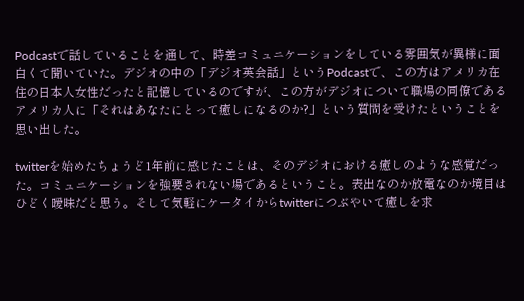Podcastで話していることを通して、時差コミュニケーションをしている雰囲気が異様に面白くて聞いていた。デジオの中の「デジオ英会話」というPodcastで、この方はアメリカ在住の日本人女性だったと記憶しているのですが、この方がデジオについて職場の同僚であるアメリカ人に「それはあなたにとって癒しになるのか?」という質問を受けたということを思い出した。

twitterを始めたちょうど1年前に感じたことは、そのデジオにおける癒しのような感覚だった。コミュニケーションを強要されない場であるということ。表出なのか放電なのか境目はひどく曖昧だと思う。そして気軽にケータイからtwitterにつぶやいて癒しを求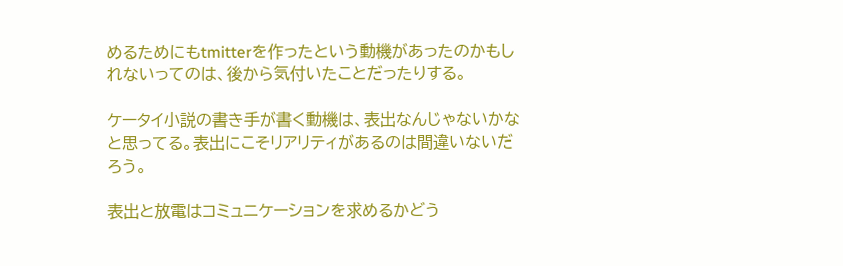めるためにもtmitterを作ったという動機があったのかもしれないってのは、後から気付いたことだったりする。

ケータイ小説の書き手が書く動機は、表出なんじゃないかなと思ってる。表出にこそリアリティがあるのは間違いないだろう。

表出と放電はコミュニケーションを求めるかどう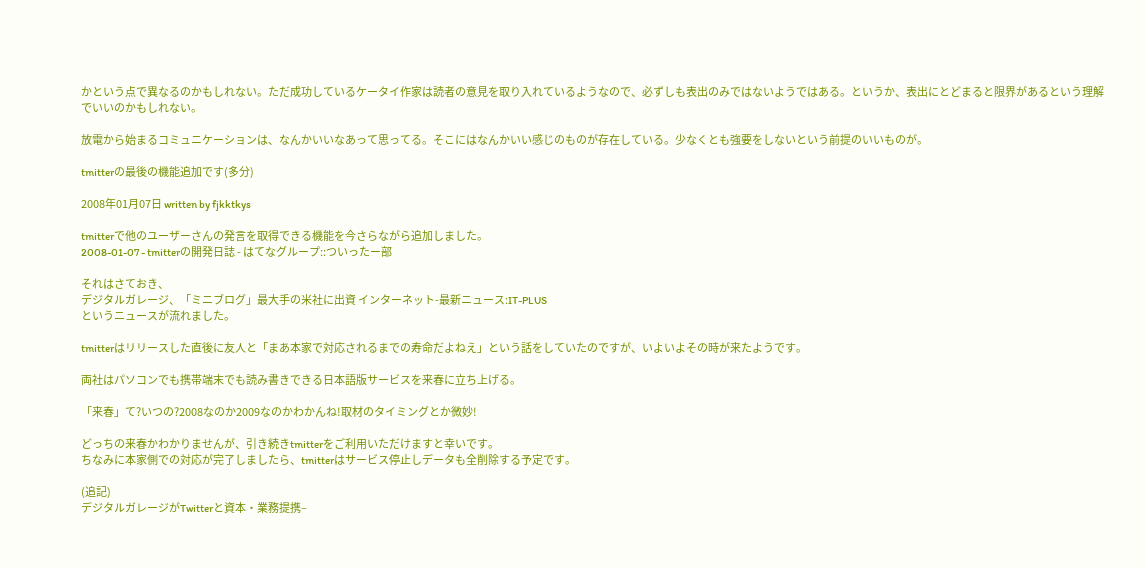かという点で異なるのかもしれない。ただ成功しているケータイ作家は読者の意見を取り入れているようなので、必ずしも表出のみではないようではある。というか、表出にとどまると限界があるという理解でいいのかもしれない。

放電から始まるコミュニケーションは、なんかいいなあって思ってる。そこにはなんかいい感じのものが存在している。少なくとも強要をしないという前提のいいものが。

tmitterの最後の機能追加です(多分)

2008年01月07日 written by fjkktkys

tmitterで他のユーザーさんの発言を取得できる機能を今さらながら追加しました。
2008-01-07 - tmitterの開発日誌 - はてなグループ::ついったー部

それはさておき、
デジタルガレージ、「ミニブログ」最大手の米社に出資 インターネット-最新ニュース:IT-PLUS
というニュースが流れました。

tmitterはリリースした直後に友人と「まあ本家で対応されるまでの寿命だよねえ」という話をしていたのですが、いよいよその時が来たようです。

両社はパソコンでも携帯端末でも読み書きできる日本語版サービスを来春に立ち上げる。

「来春」て?いつの?2008なのか2009なのかわかんね!取材のタイミングとか微妙!

どっちの来春かわかりませんが、引き続きtmitterをご利用いただけますと幸いです。
ちなみに本家側での対応が完了しましたら、tmitterはサービス停止しデータも全削除する予定です。

(追記)
デジタルガレージがTwitterと資本・業務提携–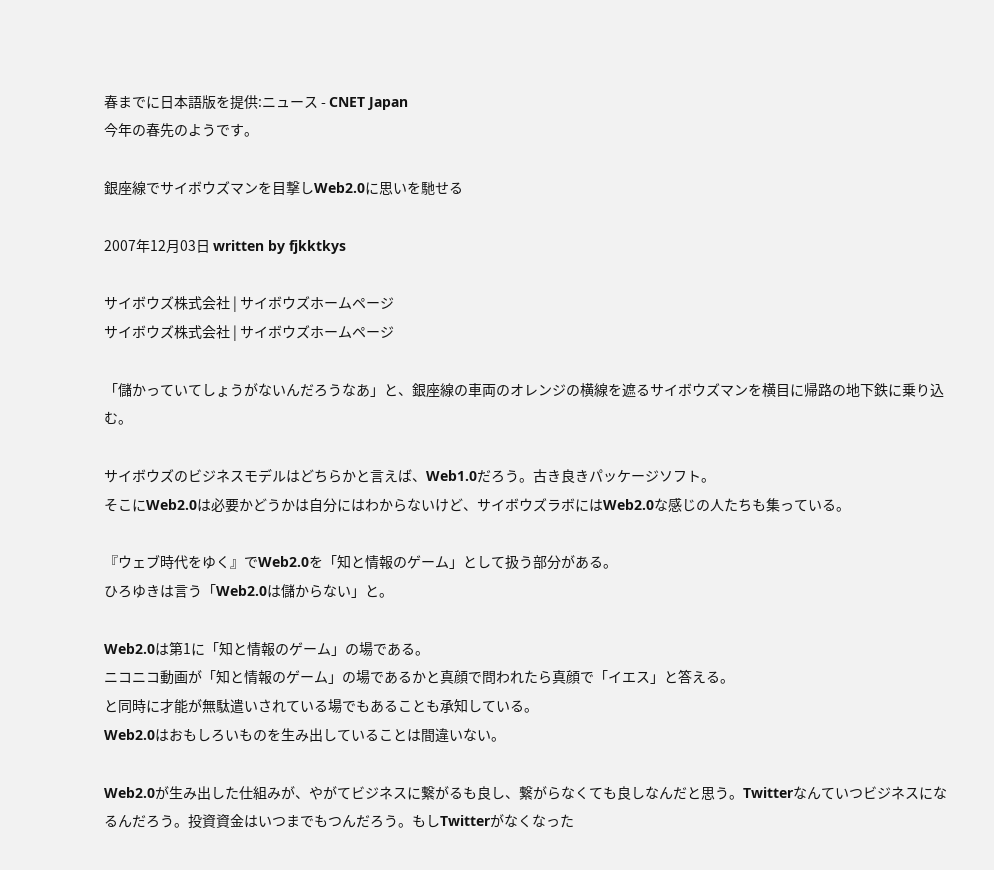春までに日本語版を提供:ニュース - CNET Japan
今年の春先のようです。

銀座線でサイボウズマンを目撃しWeb2.0に思いを馳せる

2007年12月03日 written by fjkktkys

サイボウズ株式会社 | サイボウズホームページ
サイボウズ株式会社 | サイボウズホームページ

「儲かっていてしょうがないんだろうなあ」と、銀座線の車両のオレンジの横線を遮るサイボウズマンを横目に帰路の地下鉄に乗り込む。

サイボウズのビジネスモデルはどちらかと言えば、Web1.0だろう。古き良きパッケージソフト。
そこにWeb2.0は必要かどうかは自分にはわからないけど、サイボウズラボにはWeb2.0な感じの人たちも集っている。

『ウェブ時代をゆく』でWeb2.0を「知と情報のゲーム」として扱う部分がある。
ひろゆきは言う「Web2.0は儲からない」と。

Web2.0は第1に「知と情報のゲーム」の場である。
ニコニコ動画が「知と情報のゲーム」の場であるかと真顔で問われたら真顔で「イエス」と答える。
と同時に才能が無駄遣いされている場でもあることも承知している。
Web2.0はおもしろいものを生み出していることは間違いない。

Web2.0が生み出した仕組みが、やがてビジネスに繋がるも良し、繋がらなくても良しなんだと思う。Twitterなんていつビジネスになるんだろう。投資資金はいつまでもつんだろう。もしTwitterがなくなった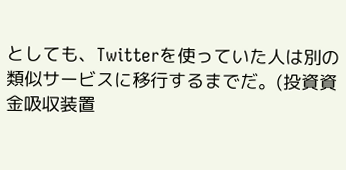としても、Twitterを使っていた人は別の類似サービスに移行するまでだ。(投資資金吸収装置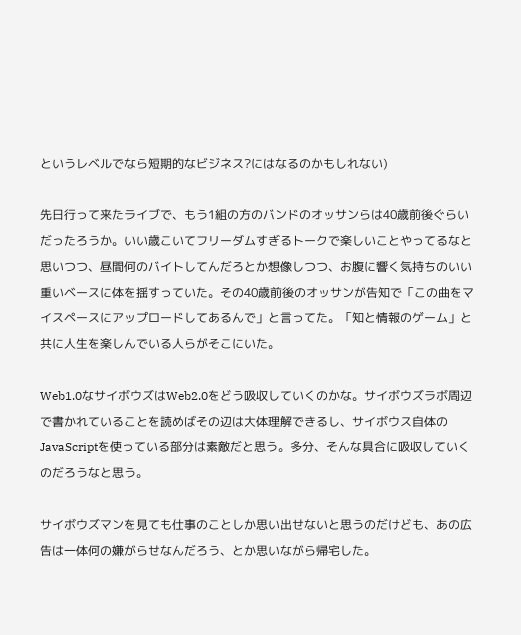というレベルでなら短期的なビジネス?にはなるのかもしれない)

先日行って来たライブで、もう1組の方のバンドのオッサンらは40歳前後ぐらいだったろうか。いい歳こいてフリーダムすぎるトークで楽しいことやってるなと思いつつ、昼間何のバイトしてんだろとか想像しつつ、お腹に響く気持ちのいい重いベースに体を揺すっていた。その40歳前後のオッサンが告知で「この曲をマイスペースにアップロードしてあるんで」と言ってた。「知と情報のゲーム」と共に人生を楽しんでいる人らがそこにいた。

Web1.0なサイボウズはWeb2.0をどう吸収していくのかな。サイボウズラボ周辺で書かれていることを読めばその辺は大体理解できるし、サイボウス自体のJavaScriptを使っている部分は素敵だと思う。多分、そんな具合に吸収していくのだろうなと思う。

サイボウズマンを見ても仕事のことしか思い出せないと思うのだけども、あの広告は一体何の嫌がらせなんだろう、とか思いながら帰宅した。